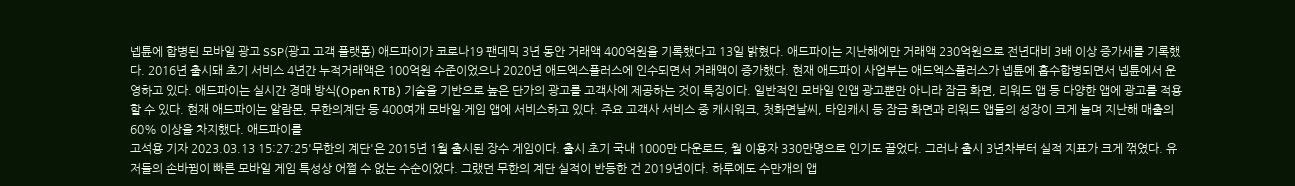넵튠에 합병된 모바일 광고 SSP(광고 고객 플랫폼) 애드파이가 코로나19 팬데믹 3년 동안 거래액 400억원을 기록했다고 13일 밝혔다. 애드파이는 지난해에만 거래액 230억원으로 전년대비 3배 이상 증가세를 기록했다. 2016년 출시돼 초기 서비스 4년간 누적거래액은 100억원 수준이었으나 2020년 애드엑스플러스에 인수되면서 거래액이 증가했다. 현재 애드파이 사업부는 애드엑스플러스가 넵튠에 흡수합병되면서 넵튠에서 운영하고 있다. 애드파이는 실시간 경매 방식(Open RTB) 기술을 기반으로 높은 단가의 광고를 고객사에 제공하는 것이 특징이다. 일반적인 모바일 인앱 광고뿐만 아니라 잠금 화면, 리워드 앱 등 다양한 앱에 광고를 적용할 수 있다. 현재 애드파이는 알람몬, 무한의계단 등 400여개 모바일·게임 앱에 서비스하고 있다. 주요 고객사 서비스 중 캐시워크, 첫화면날씨, 타임캐시 등 잠금 화면과 리워드 앱들의 성장이 크게 늘며 지난해 매출의 60% 이상을 차지했다. 애드파이를
고석용 기자 2023.03.13 15:27:25'무한의 계단'은 2015년 1월 출시된 장수 게임이다. 출시 초기 국내 1000만 다운로드, 월 이용자 330만명으로 인기도 끌었다. 그러나 출시 3년차부터 실적 지표가 크게 꺾였다. 유저들의 손바뀜이 빠른 모바일 게임 특성상 어쩔 수 없는 수순이었다. 그랬던 무한의 계단 실적이 반등한 건 2019년이다. 하루에도 수만개의 앱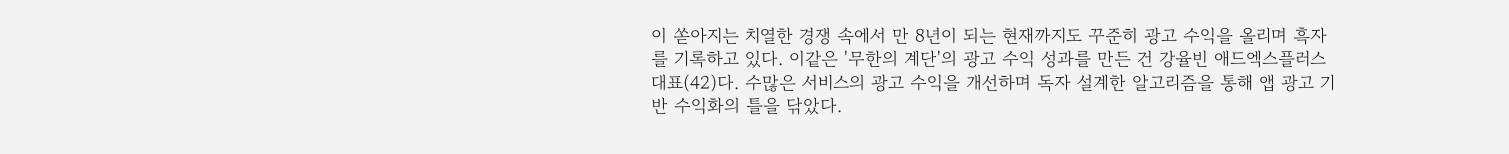이 쏟아지는 치열한 경쟁 속에서 만 8년이 되는 현재까지도 꾸준히 광고 수익을 올리며 흑자를 기록하고 있다. 이같은 '무한의 계단'의 광고 수익 성과를 만든 건 강율빈 애드엑스플러스 대표(42)다. 수많은 서비스의 광고 수익을 개선하며 독자 설계한 알고리즘을 통해 앱 광고 기반 수익화의 틀을 닦았다.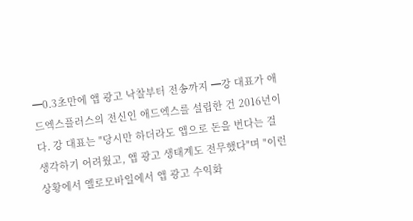━0.3초만에 앱 광고 낙찰부터 전송까지 ━강 대표가 애드엑스플러스의 전신인 애드엑스를 설립한 건 2016년이다. 강 대표는 "당시만 하더라도 앱으로 돈을 번다는 걸 생각하기 어려웠고, 앱 광고 생태계도 전무했다"며 "이런 상황에서 옐로모바일에서 앱 광고 수익화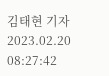김태현 기자 2023.02.20 08:27:42